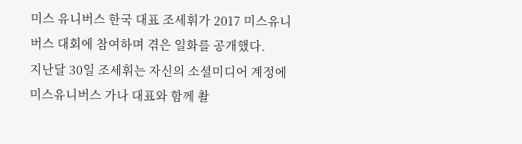미스 유니버스 한국 대표 조세휘가 2017 미스유니버스 대회에 참여하며 겪은 일화를 공개했다.
지난달 30일 조세휘는 자신의 소셜미디어 계정에 미스유니버스 가나 대표와 함께 촬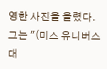영한 사진을 올렸다. 그는 "(미스 유니버스 대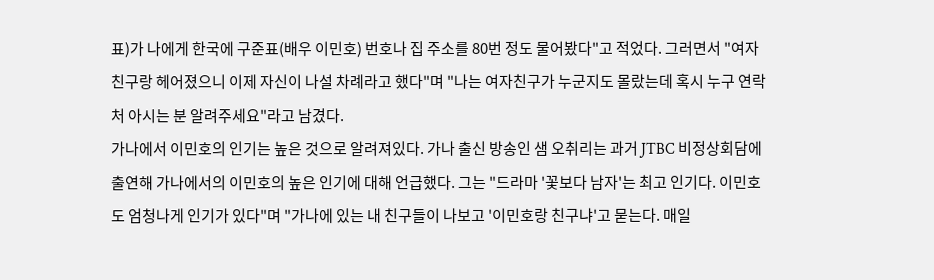표)가 나에게 한국에 구준표(배우 이민호) 번호나 집 주소를 80번 정도 물어봤다"고 적었다. 그러면서 "여자친구랑 헤어졌으니 이제 자신이 나설 차례라고 했다"며 "나는 여자친구가 누군지도 몰랐는데 혹시 누구 연락처 아시는 분 알려주세요"라고 남겼다.
가나에서 이민호의 인기는 높은 것으로 알려져있다. 가나 출신 방송인 샘 오취리는 과거 JTBC 비정상회담에 출연해 가나에서의 이민호의 높은 인기에 대해 언급했다. 그는 "드라마 '꽃보다 남자'는 최고 인기다. 이민호도 엄청나게 인기가 있다"며 "가나에 있는 내 친구들이 나보고 '이민호랑 친구냐'고 묻는다. 매일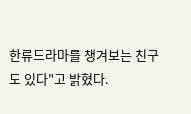한류드라마를 챙겨보는 친구도 있다"고 밝혔다.